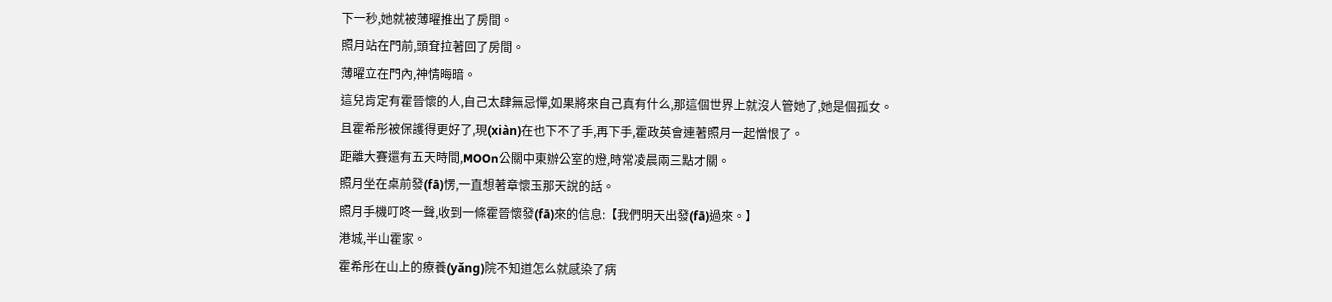下一秒,她就被薄曜推出了房間。
照月站在門前,頭耷拉著回了房間。
薄曜立在門內,神情晦暗。
這兒肯定有霍晉懷的人,自己太肆無忌憚,如果將來自己真有什么,那這個世界上就沒人管她了,她是個孤女。
且霍希彤被保護得更好了,現(xiàn)在也下不了手,再下手,霍政英會連著照月一起憎恨了。
距離大賽還有五天時間,MOOn公關中東辦公室的燈,時常凌晨兩三點才關。
照月坐在桌前發(fā)愣,一直想著章懷玉那天說的話。
照月手機叮咚一聲,收到一條霍晉懷發(fā)來的信息:【我們明天出發(fā)過來。】
港城,半山霍家。
霍希彤在山上的療養(yǎng)院不知道怎么就感染了病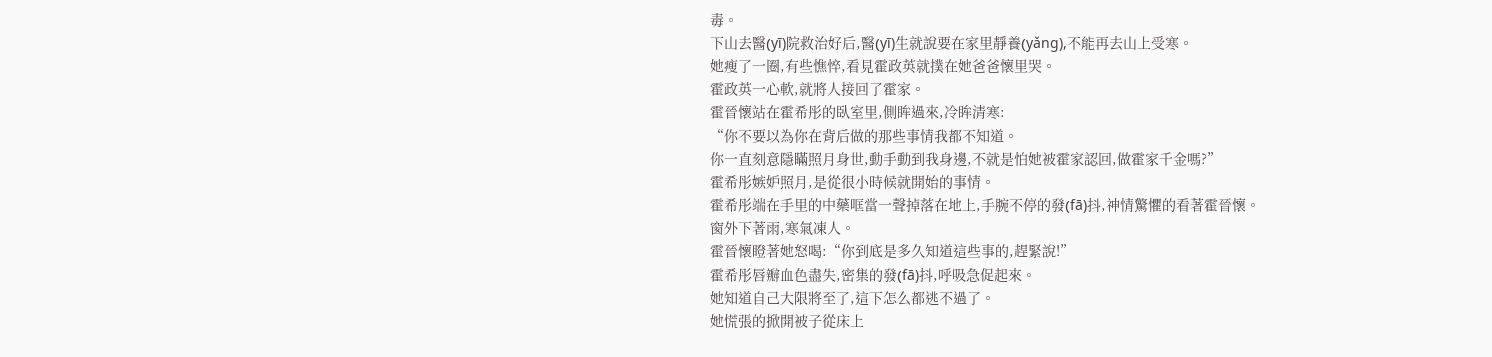毒。
下山去醫(yī)院救治好后,醫(yī)生就說要在家里靜養(yǎng),不能再去山上受寒。
她瘦了一圈,有些憔悴,看見霍政英就撲在她爸爸懷里哭。
霍政英一心軟,就將人接回了霍家。
霍晉懷站在霍希彤的臥室里,側眸過來,冷眸清寒:
“你不要以為你在背后做的那些事情我都不知道。
你一直刻意隱瞞照月身世,動手動到我身邊,不就是怕她被霍家認回,做霍家千金嗎?”
霍希彤嫉妒照月,是從很小時候就開始的事情。
霍希彤端在手里的中藥哐當一聲掉落在地上,手腕不停的發(fā)抖,神情驚懼的看著霍晉懷。
窗外下著雨,寒氣凍人。
霍晉懷瞪著她怒喝:“你到底是多久知道這些事的,趕緊說!”
霍希彤唇瓣血色盡失,密集的發(fā)抖,呼吸急促起來。
她知道自己大限將至了,這下怎么都逃不過了。
她慌張的掀開被子從床上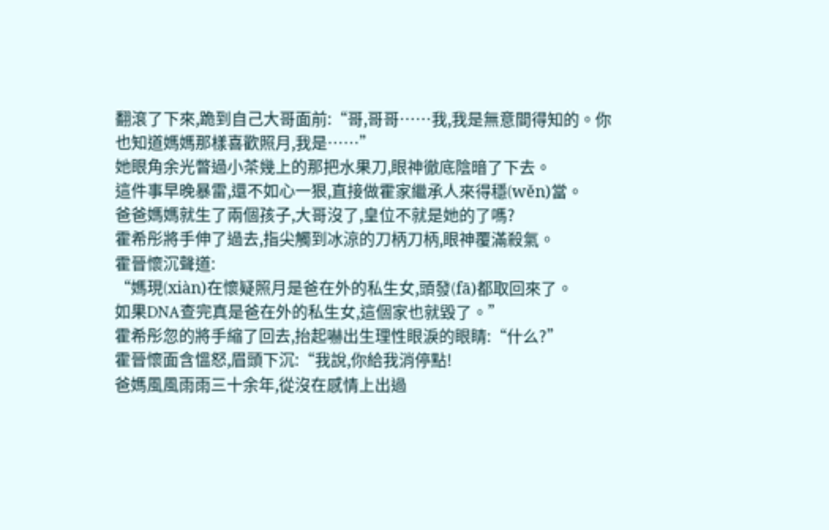翻滾了下來,跪到自己大哥面前:“哥,哥哥……我,我是無意間得知的。你也知道媽媽那樣喜歡照月,我是……”
她眼角余光瞥過小茶幾上的那把水果刀,眼神徹底陰暗了下去。
這件事早晚暴雷,還不如心一狠,直接做霍家繼承人來得穩(wěn)當。
爸爸媽媽就生了兩個孩子,大哥沒了,皇位不就是她的了嗎?
霍希彤將手伸了過去,指尖觸到冰涼的刀柄刀柄,眼神覆滿殺氣。
霍晉懷沉聲道:
“媽現(xiàn)在懷疑照月是爸在外的私生女,頭發(fā)都取回來了。
如果DNA查完真是爸在外的私生女,這個家也就毀了。”
霍希彤忽的將手縮了回去,抬起嚇出生理性眼淚的眼睛:“什么?”
霍晉懷面含慍怒,眉頭下沉:“我說,你給我消停點!
爸媽風風雨雨三十余年,從沒在感情上出過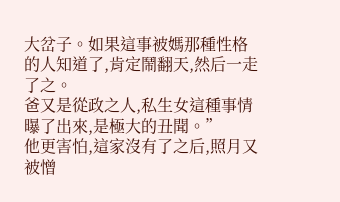大岔子。如果這事被媽那種性格的人知道了,肯定鬧翻天,然后一走了之。
爸又是從政之人,私生女這種事情曝了出來,是極大的丑聞。”
他更害怕,這家沒有了之后,照月又被憎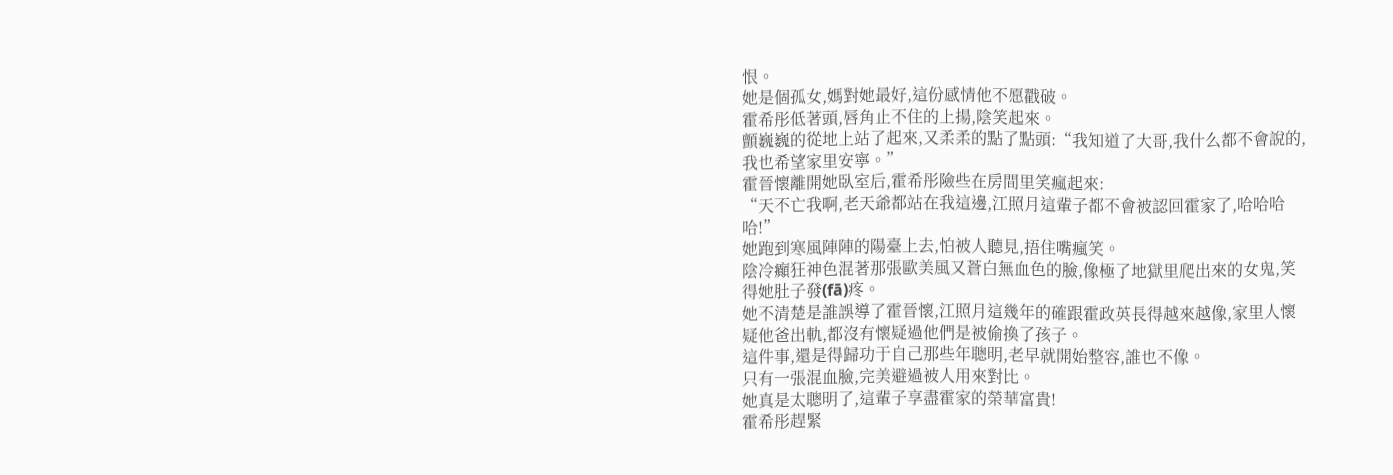恨。
她是個孤女,媽對她最好,這份感情他不愿戳破。
霍希彤低著頭,唇角止不住的上揚,陰笑起來。
顫巍巍的從地上站了起來,又柔柔的點了點頭:“我知道了大哥,我什么都不會說的,我也希望家里安寧。”
霍晉懷離開她臥室后,霍希彤險些在房間里笑瘋起來:
“天不亡我啊,老天爺都站在我這邊,江照月這輩子都不會被認回霍家了,哈哈哈哈!”
她跑到寒風陣陣的陽臺上去,怕被人聽見,捂住嘴瘋笑。
陰冷癲狂神色混著那張歐美風又蒼白無血色的臉,像極了地獄里爬出來的女鬼,笑得她肚子發(fā)疼。
她不清楚是誰誤導了霍晉懷,江照月這幾年的確跟霍政英長得越來越像,家里人懷疑他爸出軌,都沒有懷疑過他們是被偷換了孩子。
這件事,還是得歸功于自己那些年聰明,老早就開始整容,誰也不像。
只有一張混血臉,完美避過被人用來對比。
她真是太聰明了,這輩子享盡霍家的榮華富貴!
霍希彤趕緊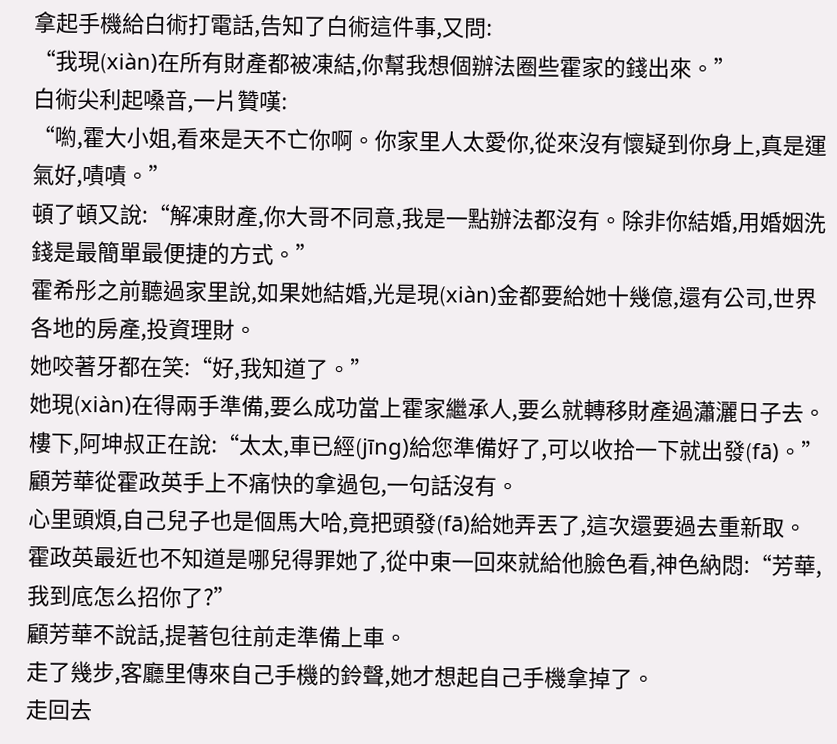拿起手機給白術打電話,告知了白術這件事,又問:
“我現(xiàn)在所有財產都被凍結,你幫我想個辦法圈些霍家的錢出來。”
白術尖利起嗓音,一片贊嘆:
“喲,霍大小姐,看來是天不亡你啊。你家里人太愛你,從來沒有懷疑到你身上,真是運氣好,嘖嘖。”
頓了頓又說:“解凍財產,你大哥不同意,我是一點辦法都沒有。除非你結婚,用婚姻洗錢是最簡單最便捷的方式。”
霍希彤之前聽過家里說,如果她結婚,光是現(xiàn)金都要給她十幾億,還有公司,世界各地的房產,投資理財。
她咬著牙都在笑:“好,我知道了。”
她現(xiàn)在得兩手準備,要么成功當上霍家繼承人,要么就轉移財產過瀟灑日子去。
樓下,阿坤叔正在說:“太太,車已經(jīng)給您準備好了,可以收拾一下就出發(fā)。”
顧芳華從霍政英手上不痛快的拿過包,一句話沒有。
心里頭煩,自己兒子也是個馬大哈,竟把頭發(fā)給她弄丟了,這次還要過去重新取。
霍政英最近也不知道是哪兒得罪她了,從中東一回來就給他臉色看,神色納悶:“芳華,我到底怎么招你了?”
顧芳華不說話,提著包往前走準備上車。
走了幾步,客廳里傳來自己手機的鈴聲,她才想起自己手機拿掉了。
走回去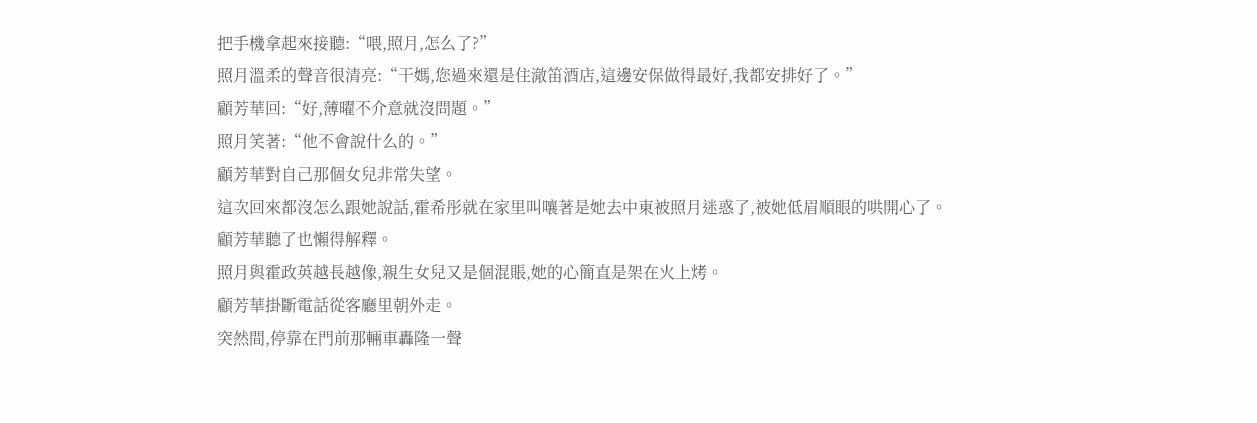把手機拿起來接聽:“喂,照月,怎么了?”
照月溫柔的聲音很清亮:“干媽,您過來還是住澈笛酒店,這邊安保做得最好,我都安排好了。”
顧芳華回:“好,薄曜不介意就沒問題。”
照月笑著:“他不會說什么的。”
顧芳華對自己那個女兒非常失望。
這次回來都沒怎么跟她說話,霍希彤就在家里叫嚷著是她去中東被照月迷惑了,被她低眉順眼的哄開心了。
顧芳華聽了也懶得解釋。
照月與霍政英越長越像,親生女兒又是個混賬,她的心簡直是架在火上烤。
顧芳華掛斷電話從客廳里朝外走。
突然間,停靠在門前那輛車轟隆一聲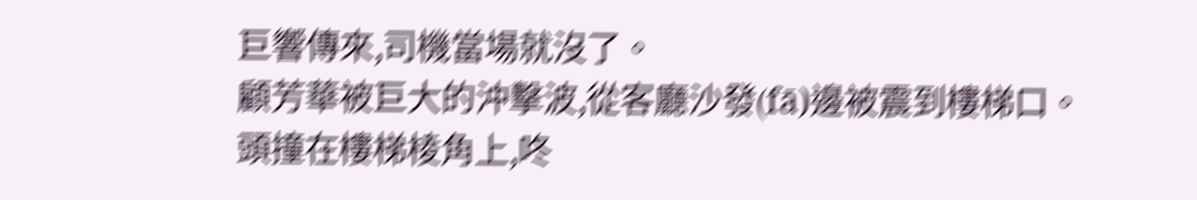巨響傳來,司機當場就沒了。
顧芳華被巨大的沖擊波,從客廳沙發(fā)邊被震到樓梯口。
頭撞在樓梯棱角上,咚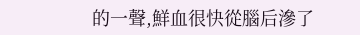的一聲,鮮血很快從腦后滲了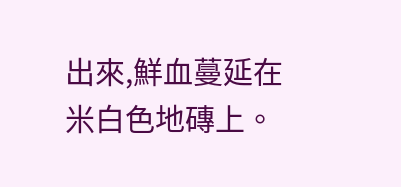出來,鮮血蔓延在米白色地磚上。